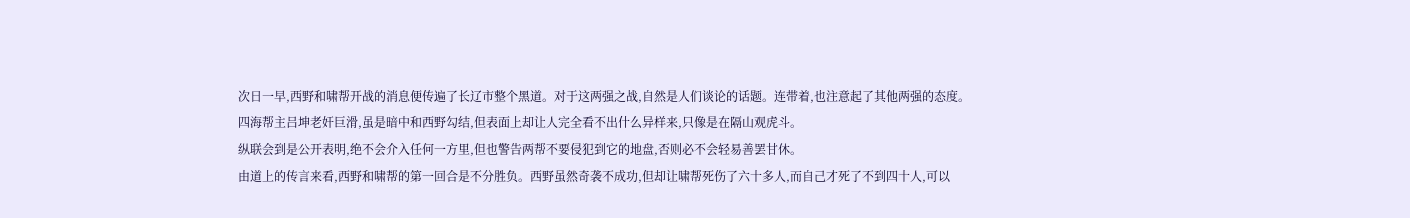次日一早,西野和啸帮开战的消息便传遍了长辽市整个黑道。对于这两强之战,自然是人们谈论的话题。连带着,也注意起了其他两强的态度。
四海帮主吕坤老奸巨滑,虽是暗中和西野勾结,但表面上却让人完全看不出什么异样来,只像是在隔山观虎斗。
纵联会到是公开表明,绝不会介入任何一方里,但也警告两帮不要侵犯到它的地盘,否则必不会轻易善罢甘休。
由道上的传言来看,西野和啸帮的第一回合是不分胜负。西野虽然奇袭不成功,但却让啸帮死伤了六十多人,而自己才死了不到四十人,可以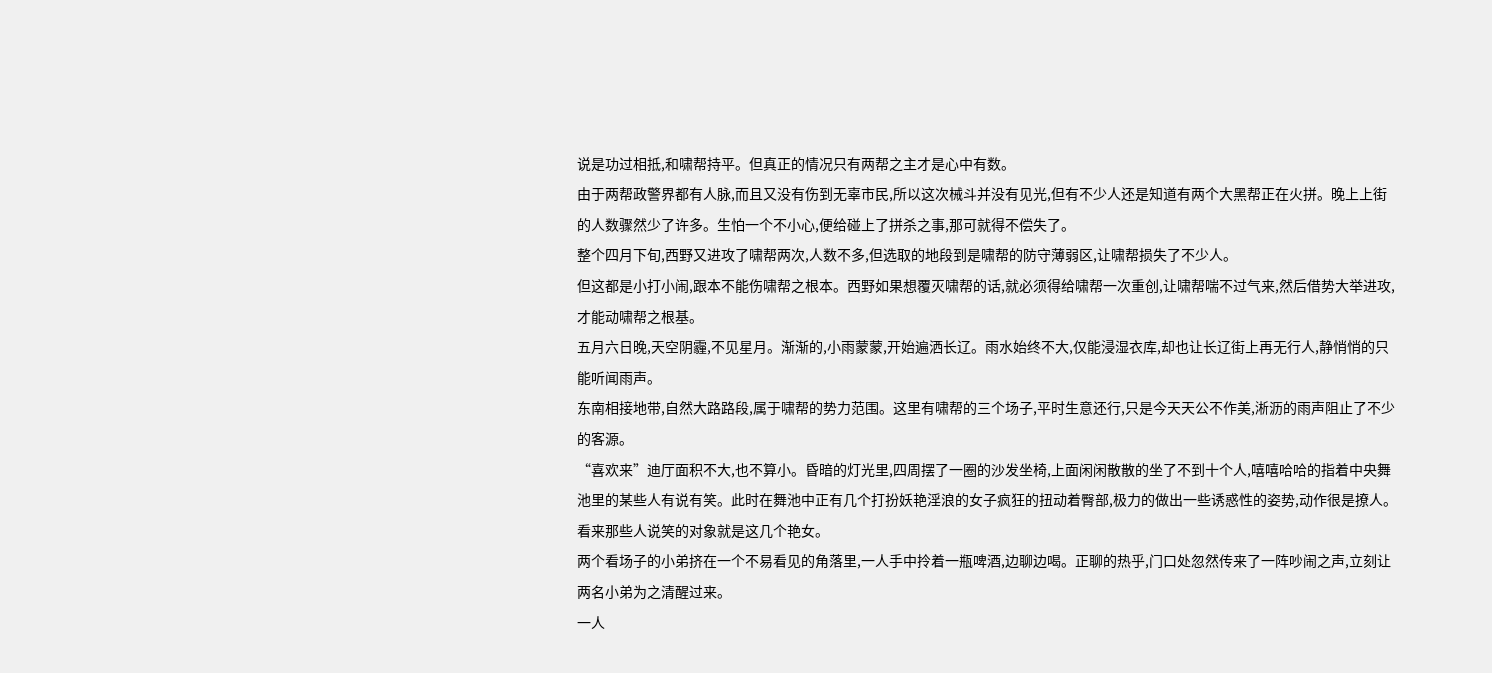说是功过相抵,和啸帮持平。但真正的情况只有两帮之主才是心中有数。
由于两帮政警界都有人脉,而且又没有伤到无辜市民,所以这次械斗并没有见光,但有不少人还是知道有两个大黑帮正在火拼。晚上上街的人数骤然少了许多。生怕一个不小心,便给碰上了拼杀之事,那可就得不偿失了。
整个四月下旬,西野又进攻了啸帮两次,人数不多,但选取的地段到是啸帮的防守薄弱区,让啸帮损失了不少人。
但这都是小打小闹,跟本不能伤啸帮之根本。西野如果想覆灭啸帮的话,就必须得给啸帮一次重创,让啸帮喘不过气来,然后借势大举进攻,才能动啸帮之根基。
五月六日晚,天空阴霾,不见星月。渐渐的,小雨蒙蒙,开始遍洒长辽。雨水始终不大,仅能浸湿衣库,却也让长辽街上再无行人,静悄悄的只能听闻雨声。
东南相接地带,自然大路路段,属于啸帮的势力范围。这里有啸帮的三个场子,平时生意还行,只是今天天公不作美,淅沥的雨声阻止了不少的客源。
“喜欢来”迪厅面积不大,也不算小。昏暗的灯光里,四周摆了一圈的沙发坐椅,上面闲闲散散的坐了不到十个人,嘻嘻哈哈的指着中央舞池里的某些人有说有笑。此时在舞池中正有几个打扮妖艳淫浪的女子疯狂的扭动着臀部,极力的做出一些诱惑性的姿势,动作很是撩人。看来那些人说笑的对象就是这几个艳女。
两个看场子的小弟挤在一个不易看见的角落里,一人手中拎着一瓶啤酒,边聊边喝。正聊的热乎,门口处忽然传来了一阵吵闹之声,立刻让两名小弟为之清醒过来。
一人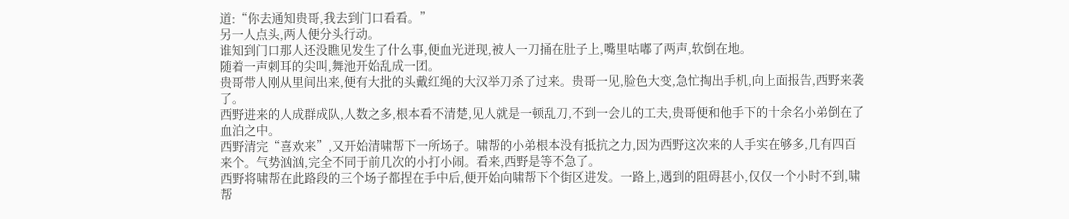道:“你去通知贵哥,我去到门口看看。”
另一人点头,两人便分头行动。
谁知到门口那人还没瞧见发生了什么事,便血光迸现,被人一刀捅在肚子上,嘴里咕嘟了两声,软倒在地。
随着一声刺耳的尖叫,舞池开始乱成一团。
贵哥带人刚从里间出来,便有大批的头戴红绳的大汉举刀杀了过来。贵哥一见,脸色大变,急忙掏出手机,向上面报告,西野来袭了。
西野进来的人成群成队,人数之多,根本看不清楚,见人就是一顿乱刀,不到一会儿的工夫,贵哥便和他手下的十余名小弟倒在了血泊之中。
西野清完“喜欢来”,又开始清啸帮下一所场子。啸帮的小弟根本没有抵抗之力,因为西野这次来的人手实在够多,几有四百来个。气势汹汹,完全不同于前几次的小打小闹。看来,西野是等不急了。
西野将啸帮在此路段的三个场子都捏在手中后,便开始向啸帮下个街区进发。一路上,遇到的阻碍甚小,仅仅一个小时不到,啸帮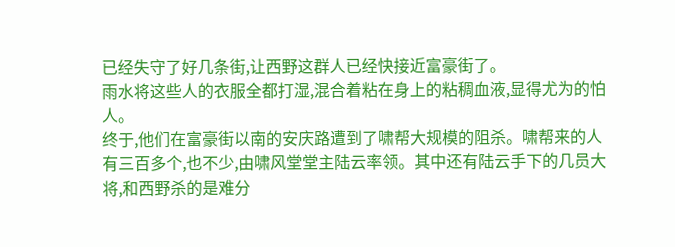已经失守了好几条街,让西野这群人已经快接近富豪街了。
雨水将这些人的衣服全都打湿,混合着粘在身上的粘稠血液,显得尤为的怕人。
终于,他们在富豪街以南的安庆路遭到了啸帮大规模的阻杀。啸帮来的人有三百多个,也不少,由啸风堂堂主陆云率领。其中还有陆云手下的几员大将,和西野杀的是难分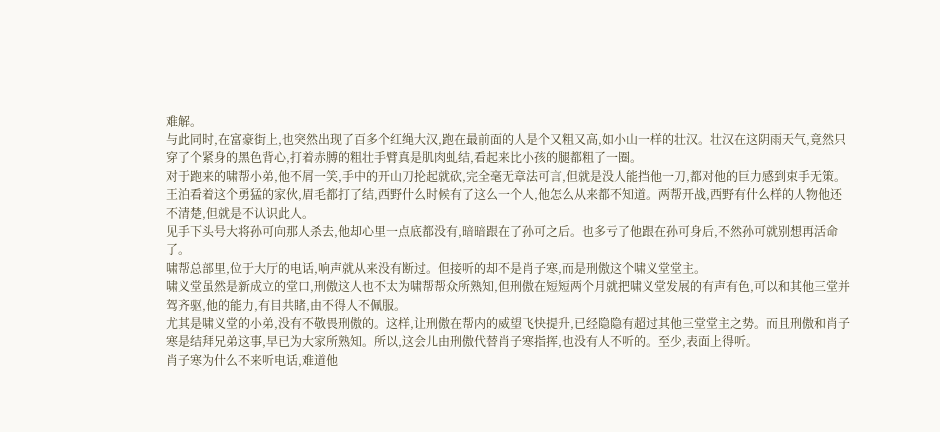难解。
与此同时,在富豪街上,也突然出现了百多个红绳大汉,跑在最前面的人是个又粗又高,如小山一样的壮汉。壮汉在这阴雨天气,竟然只穿了个紧身的黑色背心,打着赤膊的粗壮手臂真是肌肉虬结,看起来比小孩的腿都粗了一圈。
对于跑来的啸帮小弟,他不屑一笑,手中的开山刀抡起就砍,完全毫无章法可言,但就是没人能挡他一刀,都对他的巨力感到束手无策。
王泊看着这个勇猛的家伙,眉毛都打了结,西野什么时候有了这么一个人,他怎么从来都不知道。两帮开战,西野有什么样的人物他还不清楚,但就是不认识此人。
见手下头号大将孙可向那人杀去,他却心里一点底都没有,暗暗跟在了孙可之后。也多亏了他跟在孙可身后,不然孙可就别想再活命了。
啸帮总部里,位于大厅的电话,响声就从来没有断过。但接听的却不是肖子寒,而是刑傲这个啸义堂堂主。
啸义堂虽然是新成立的堂口,刑傲这人也不太为啸帮帮众所熟知,但刑傲在短短两个月就把啸义堂发展的有声有色,可以和其他三堂并驾齐驱,他的能力,有目共睹,由不得人不佩服。
尤其是啸义堂的小弟,没有不敬畏刑傲的。这样,让刑傲在帮内的威望飞快提升,已经隐隐有超过其他三堂堂主之势。而且刑傲和肖子寒是结拜兄弟这事,早已为大家所熟知。所以,这会儿由刑傲代替肖子寒指挥,也没有人不听的。至少,表面上得听。
肖子寒为什么不来听电话,难道他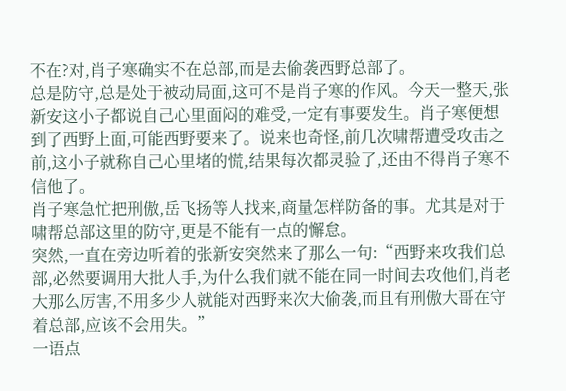不在?对,肖子寒确实不在总部,而是去偷袭西野总部了。
总是防守,总是处于被动局面,这可不是肖子寒的作风。今天一整天,张新安这小子都说自己心里面闷的难受,一定有事要发生。肖子寒便想到了西野上面,可能西野要来了。说来也奇怪,前几次啸帮遭受攻击之前,这小子就称自己心里堵的慌,结果每次都灵验了,还由不得肖子寒不信他了。
肖子寒急忙把刑傲,岳飞扬等人找来,商量怎样防备的事。尤其是对于啸帮总部这里的防守,更是不能有一点的懈怠。
突然,一直在旁边听着的张新安突然来了那么一句:“西野来攻我们总部,必然要调用大批人手,为什么我们就不能在同一时间去攻他们,肖老大那么厉害,不用多少人就能对西野来次大偷袭,而且有刑傲大哥在守着总部,应该不会用失。”
一语点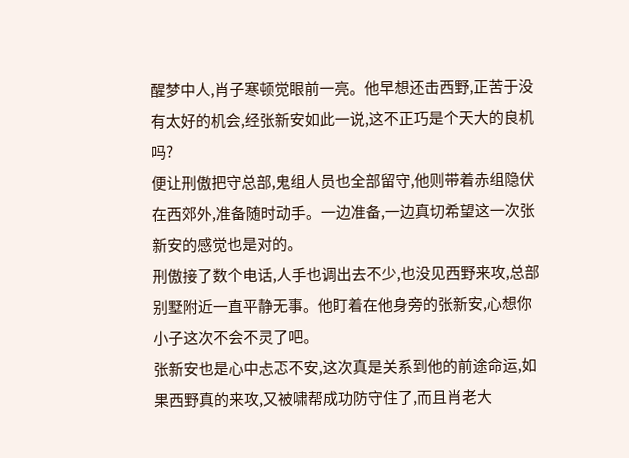醒梦中人,肖子寒顿觉眼前一亮。他早想还击西野,正苦于没有太好的机会,经张新安如此一说,这不正巧是个天大的良机吗?
便让刑傲把守总部,鬼组人员也全部留守,他则带着赤组隐伏在西郊外,准备随时动手。一边准备,一边真切希望这一次张新安的感觉也是对的。
刑傲接了数个电话,人手也调出去不少,也没见西野来攻,总部别墅附近一直平静无事。他盯着在他身旁的张新安,心想你小子这次不会不灵了吧。
张新安也是心中忐忑不安,这次真是关系到他的前途命运,如果西野真的来攻,又被啸帮成功防守住了,而且肖老大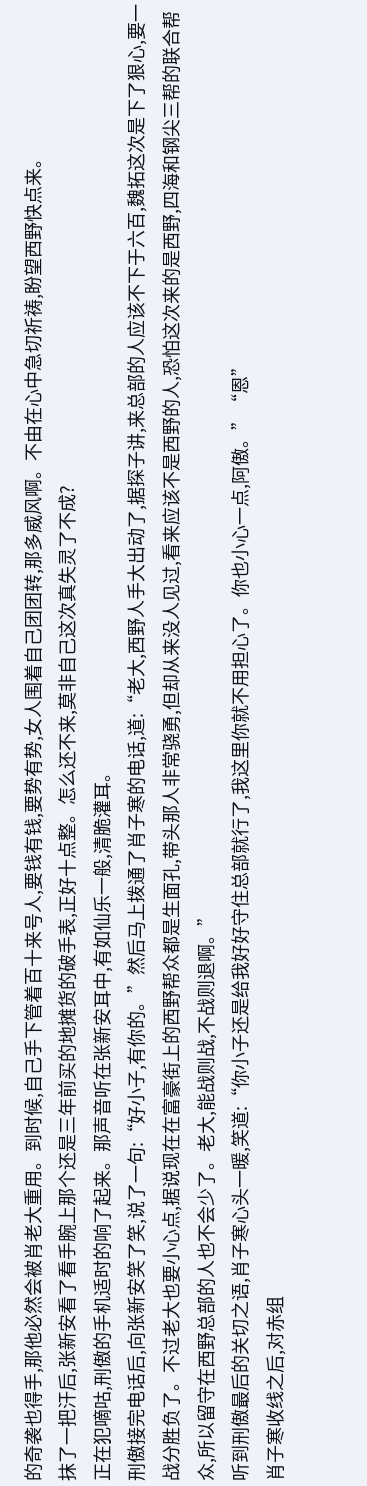的奇袭也得手,那他必然会被肖老大重用。到时候,自己手下管着百十来号人,要钱有钱,要势有势,女人围着自己团团转,那多威风啊。不由在心中急切祈祷,盼望西野快点来。
抹了一把汗后,张新安看了看手腕上那个还是三年前买的地摊货的破手表,正好十点整。怎么还不来,莫非自己这次真失灵了不成?
正在犯嘀咕,刑傲的手机适时的响了起来。那声音听在张新安耳中,有如仙乐一般,清脆灌耳。
刑傲接完电话后,向张新安笑了笑,说了一句:“好小子,有你的。”然后马上拨通了肖子寒的电话,道:“老大,西野人手大出动了,据探子讲,来总部的人应该不下于六百,魏拓这次是下了狠心,要一战分胜负了。不过老大也要小心点,据说现在在富豪街上的西野帮众都是生面孔,带头那人非常骁勇,但却从来没人见过,看来应该不是西野的人,恐怕这次来的是西野,四海和钢尖三帮的联合帮众,所以留守在西野总部的人也不会少了。老大,能战则战,不战则退啊。”
听到刑傲最后的关切之语,肖子寒心头一暖,笑道:“你小子还是给我好好守住总部就行了,我这里你就不用担心了。你也小心一点,阿傲。”“恩”
肖子寒收线之后,对赤组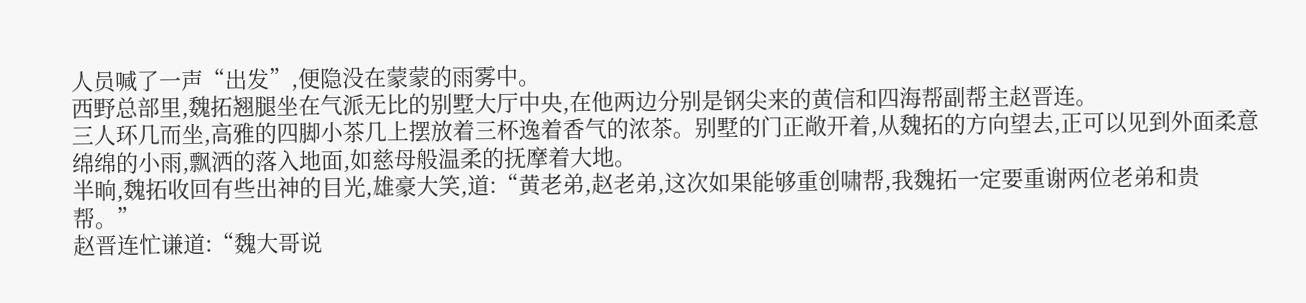人员喊了一声“出发”,便隐没在蒙蒙的雨雾中。
西野总部里,魏拓翘腿坐在气派无比的别墅大厅中央,在他两边分别是钢尖来的黄信和四海帮副帮主赵晋连。
三人环几而坐,高雅的四脚小茶几上摆放着三杯逸着香气的浓茶。别墅的门正敞开着,从魏拓的方向望去,正可以见到外面柔意绵绵的小雨,飘洒的落入地面,如慈母般温柔的抚摩着大地。
半晌,魏拓收回有些出神的目光,雄豪大笑,道:“黄老弟,赵老弟,这次如果能够重创啸帮,我魏拓一定要重谢两位老弟和贵帮。”
赵晋连忙谦道:“魏大哥说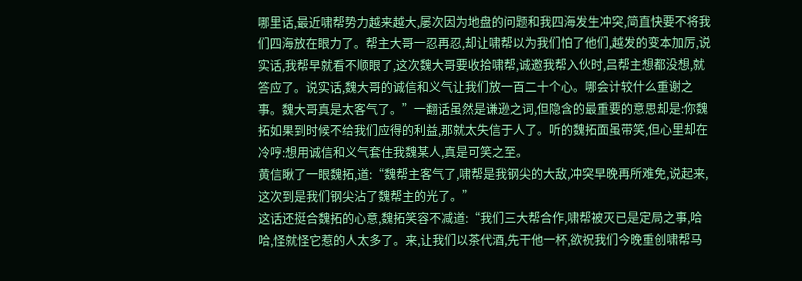哪里话,最近啸帮势力越来越大,屡次因为地盘的问题和我四海发生冲突,简直快要不将我们四海放在眼力了。帮主大哥一忍再忍,却让啸帮以为我们怕了他们,越发的变本加厉,说实话,我帮早就看不顺眼了,这次魏大哥要收拾啸帮,诚邀我帮入伙时,吕帮主想都没想,就答应了。说实话,魏大哥的诚信和义气让我们放一百二十个心。哪会计较什么重谢之事。魏大哥真是太客气了。”一翻话虽然是谦逊之词,但隐含的最重要的意思却是:你魏拓如果到时候不给我们应得的利益,那就太失信于人了。听的魏拓面虽带笑,但心里却在冷哼:想用诚信和义气套住我魏某人,真是可笑之至。
黄信瞅了一眼魏拓,道:“魏帮主客气了,啸帮是我钢尖的大敌,冲突早晚再所难免,说起来,这次到是我们钢尖沾了魏帮主的光了。”
这话还挺合魏拓的心意,魏拓笑容不减道:“我们三大帮合作,啸帮被灭已是定局之事,哈哈,怪就怪它惹的人太多了。来,让我们以茶代酒,先干他一杯,欲祝我们今晚重创啸帮马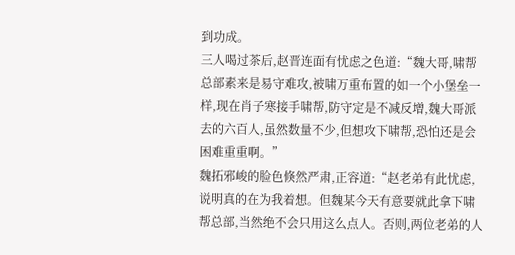到功成。
三人喝过茶后,赵晋连面有忧虑之色道:“魏大哥,啸帮总部素来是易守难攻,被啸万重布置的如一个小堡垒一样,现在肖子寒接手啸帮,防守定是不减反增,魏大哥派去的六百人,虽然数量不少,但想攻下啸帮,恐怕还是会困难重重啊。”
魏拓邪峻的脸色倏然严肃,正容道:“赵老弟有此忧虑,说明真的在为我着想。但魏某今天有意要就此拿下啸帮总部,当然绝不会只用这么点人。否则,两位老弟的人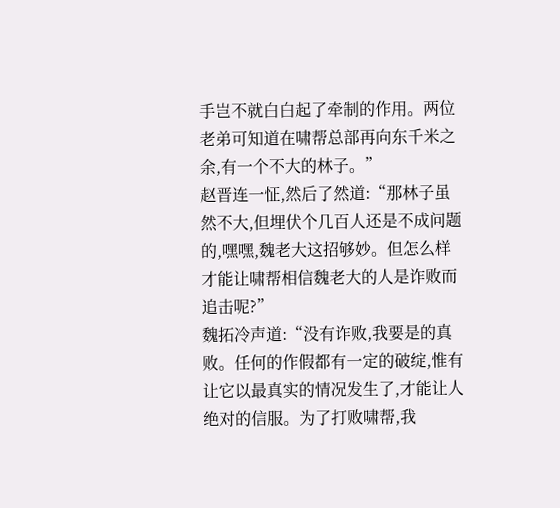手岂不就白白起了牵制的作用。两位老弟可知道在啸帮总部再向东千米之余,有一个不大的林子。”
赵晋连一怔,然后了然道:“那林子虽然不大,但埋伏个几百人还是不成问题的,嘿嘿,魏老大这招够妙。但怎么样才能让啸帮相信魏老大的人是诈败而追击呢?”
魏拓冷声道:“没有诈败,我要是的真败。任何的作假都有一定的破绽,惟有让它以最真实的情况发生了,才能让人绝对的信服。为了打败啸帮,我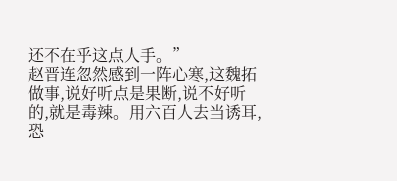还不在乎这点人手。”
赵晋连忽然感到一阵心寒,这魏拓做事,说好听点是果断,说不好听的,就是毒辣。用六百人去当诱耳,恐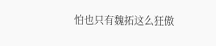怕也只有魏拓这么狂傲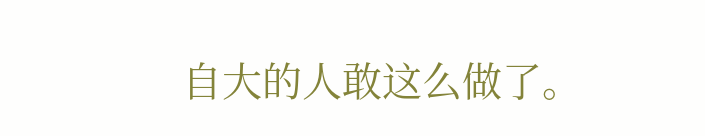自大的人敢这么做了。